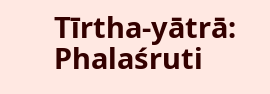Tīrtha-yātrā: Phalaśruti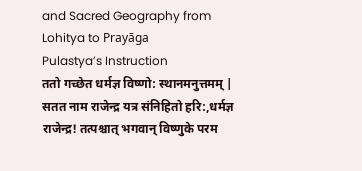and Sacred Geography from Lohitya to Prayāga
Pulastya’s Instruction
ततो गच्छेत धर्मज्ञ विष्णो: स्थानमनुत्तमम् | सतत नाम राजेन्द्र यत्र संनिहितो हरि:,धर्मज्ञ राजेन्द्र! तत्पश्चात् भगवान् विष्णुके परम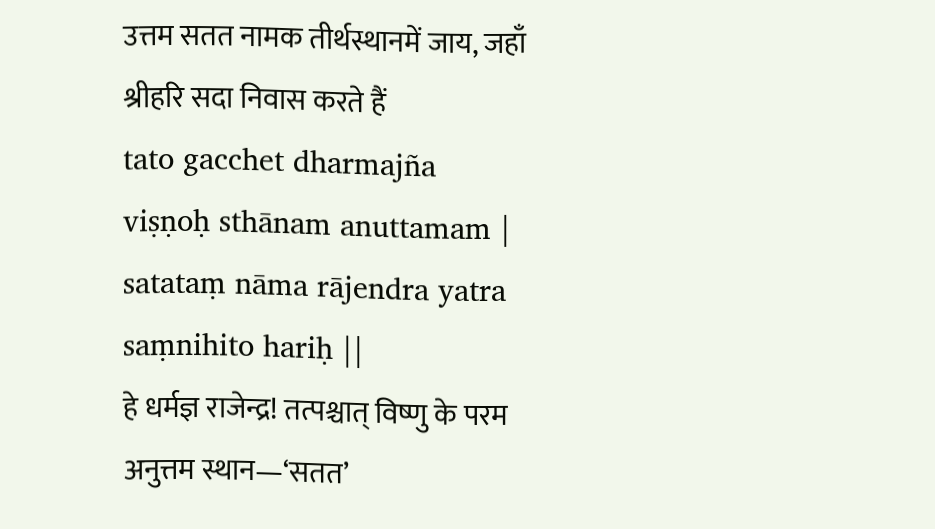उत्तम सतत नामक तीर्थस्थानमें जाय, जहाँ श्रीहरि सदा निवास करते हैं
tato gacchet dharmajña viṣṇoḥ sthānam anuttamam | satataṃ nāma rājendra yatra saṃnihito hariḥ ||
हे धर्मज्ञ राजेन्द्र! तत्पश्चात् विष्णु के परम अनुत्तम स्थान—‘सतत’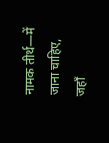नामक तीर्थ—में जाना चाहिए, जहाँ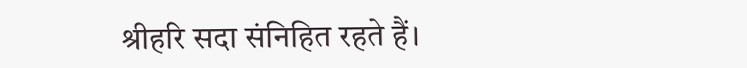श्रीहरि सदा संनिहित रहते हैं।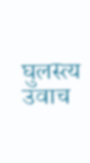घुलस्त्य उवाच